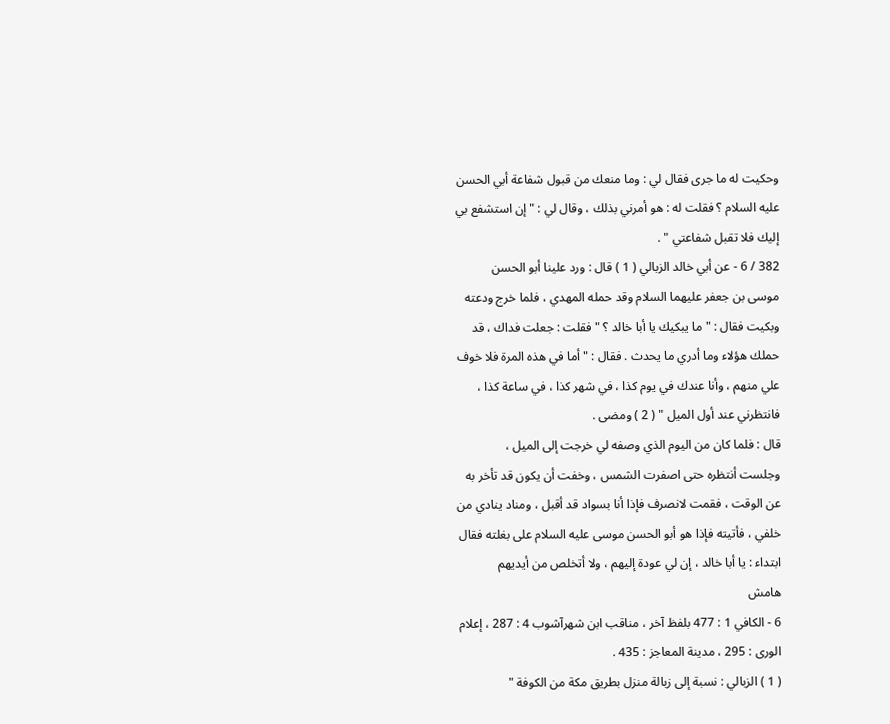وحكيت له ما جرى فقال لي : وما منعك من قبول شفاعة أبي الحسن
عليه السلام ؟ فقلت له : هو أمرني بذلك ، وقال لي : " إن استشفع بي
إليك فلا تقبل شفاعتي " .
382 / 6 - عن أبي خالد الزبالي ( 1 ) قال : ورد علينا أبو الحسن
موسى بن جعفر عليهما السلام وقد حمله المهدي ، فلما خرج ودعته
وبكيت فقال : " ما يبكيك يا أبا خالد ؟ " فقلت : جعلت فداك ، قد
حملك هؤلاء وما أدري ما يحدث . فقال : " أما في هذه المرة فلا خوف
علي منهم ، وأنا عندك في يوم كذا ، في شهر كذا ، في ساعة كذا ،
فانتظرني عند أول الميل " ( 2 ) ومضى .
قال : فلما كان من اليوم الذي وصفه لي خرجت إلى الميل ،
وجلست أنتظره حتى اصفرت الشمس ، وخفت أن يكون قد تأخر به
عن الوقت ، فقمت لانصرف فإذا أنا بسواد قد أقبل ، ومناد ينادي من
خلفي ، فأتيته فإذا هو أبو الحسن موسى عليه السلام على بغلته فقال
ابتداء : يا أبا خالد ، إن لي عودة إليهم ، ولا أتخلص من أيديهم
هامش
6 - الكافي 1 : 477 بلفظ آخر ، مناقب ابن شهرآشوب 4 : 287 ، إعلام
الورى : 295 ، مدينة المعاجز : 435 .
( 1 ) الزبالي : نسبة إلى زبالة منزل بطريق مكة من الكوفة "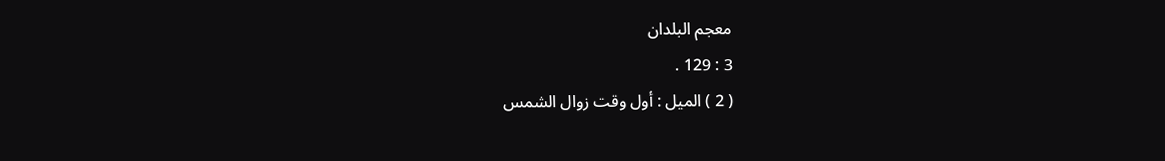معجم البلدان
3 : 129 .
( 2 ) الميل : أول وقت زوال الشمس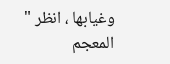وغيابها ، انظر " المعجم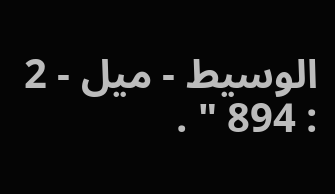الوسيط - ميل - 2 : 894 " .